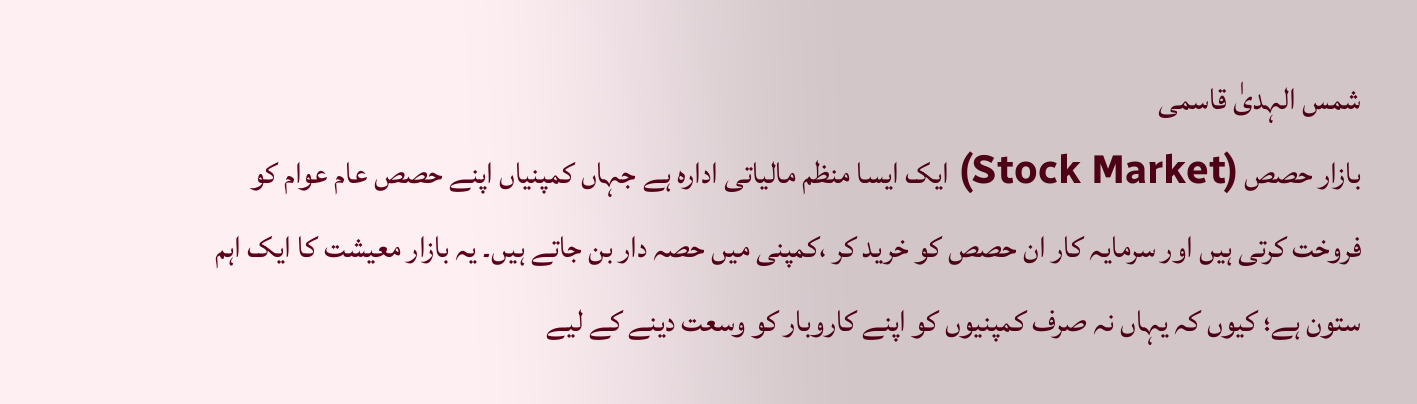شمس الہدیٰ قاسمی
بازار حصص (Stock Market) ایک ایسا منظم مالیاتی ادارہ ہے جہاں کمپنیاں اپنے حصص عام عوام کو فروخت کرتی ہیں اور سرمایہ کار ان حصص کو خرید کر ،کمپنی میں حصہ دار بن جاتے ہیں۔ یہ بازار معیشت کا ایک اہم ستون ہے؛ کیوں کہ یہاں نہ صرف کمپنیوں کو اپنے کاروبار کو وسعت دینے کے لیے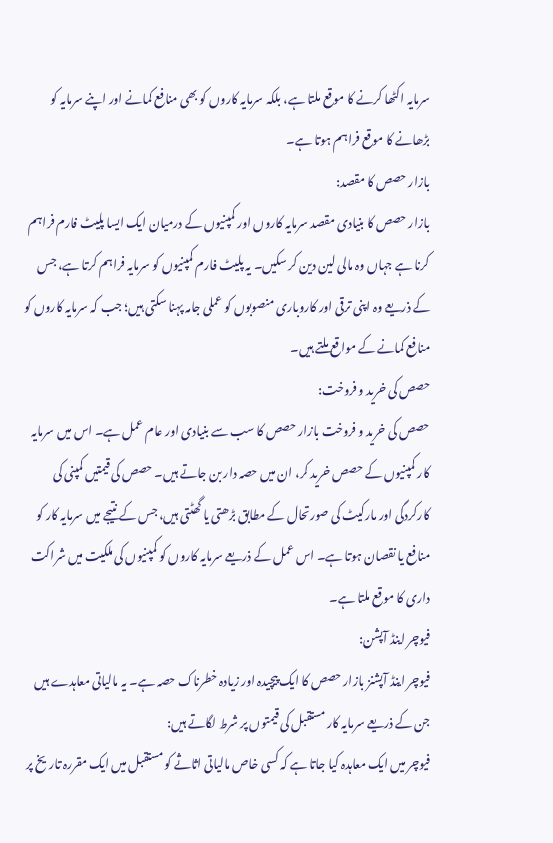سرمایہ اکٹھا کرنے کا موقع ملتا ہے، بلکہ سرمایہ کاروں کو بھی منافع کمانے اور اپنے سرمایہ کو بڑھانے کا موقع فراہم ہوتا ہے۔
بازار حصص کا مقصد:
بازار حصص کا بنیادی مقصد سرمایہ کاروں اور کمپنیوں کے درمیان ایک ایسا پلیٹ فارم فراہم کرنا ہے جہاں وہ مالی لین دین کر سکیں۔ یہ پلیٹ فارم کمپنیوں کو سرمایہ فراہم کرتا ہے، جس کے ذریعے وہ اپنی ترقی اور کاروباری منصوبوں کو عملی جامہ پہنا سکتی ہیں؛ جب کہ سرمایہ کاروں کو منافع کمانے کے مواقع ملتے ہیں۔
حصص کی خرید و فروخت:
حصص کی خرید و فروخت بازار حصص کا سب سے بنیادی اور عام عمل ہے۔ اس میں سرمایہ کار کمپنیوں کے حصص خرید کر، ان میں حصہ دار بن جاتے ہیں۔ حصص کی قیمتیں کمپنی کی کارکردگی اور مارکیٹ کی صورتحال کے مطابق بڑھتی یا گھٹتی ہیں، جس کے نتیجے میں سرمایہ کار کو منافع یا نقصان ہوتا ہے۔ اس عمل کے ذریعے سرمایہ کاروں کو کمپنیوں کی ملکیت میں شراکت داری کا موقع ملتا ہے۔
فیوچر اینڈ آپشن:
فیوچر اینڈ آپشنز بازار حصص کا ایک پیچیدہ اور زیادہ خطرناک حصہ ہے۔ یہ مالیاتی معاہدے ہیں جن کے ذریعے سرمایہ کار مستقبل کی قیمتوں پر شرط لگاتے ہیں:
فیوچر میں ایک معاہدہ کیا جاتا ہے کہ کسی خاص مالیاتی اثاثے کو مستقبل میں ایک مقررہ تاریخ پر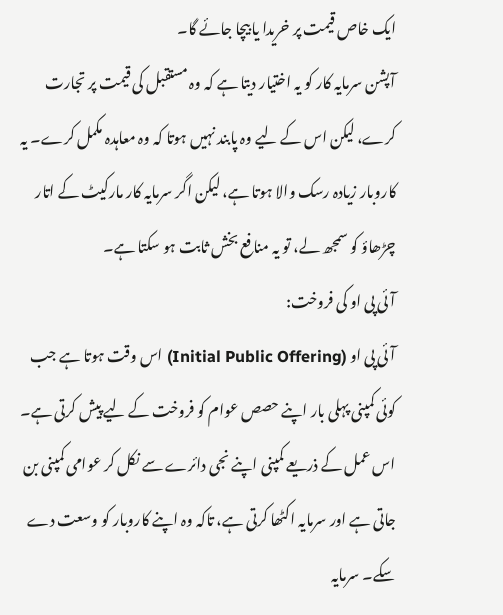ایک خاص قیمت پر خریدا یا بیچا جائے گا۔
آپشن سرمایہ کار کو یہ اختیار دیتا ہے کہ وہ مستقبل کی قیمت پر تجارت کرے، لیکن اس کے لیے وہ پابند نہیں ہوتا کہ وہ معاہدہ مکمل کرے۔ یہ کاروبار زیادہ رسک والا ہوتا ہے، لیکن اگر سرمایہ کار مارکیٹ کے اتار چڑھاؤ کو سمجھ لے، تو یہ منافع بخش ثابت ہو سکتا ہے۔
آئی پی او کی فروخت:
آئی پی او (Initial Public Offering) اس وقت ہوتا ہے جب کوئی کمپنی پہلی بار اپنے حصص عوام کو فروخت کے لیے پیش کرتی ہے۔ اس عمل کے ذریعے کمپنی اپنے نجی دائرے سے نکل کر عوامی کمپنی بن جاتی ہے اور سرمایہ اکٹھا کرتی ہے، تاکہ وہ اپنے کاروبار کو وسعت دے سکے۔ سرمایہ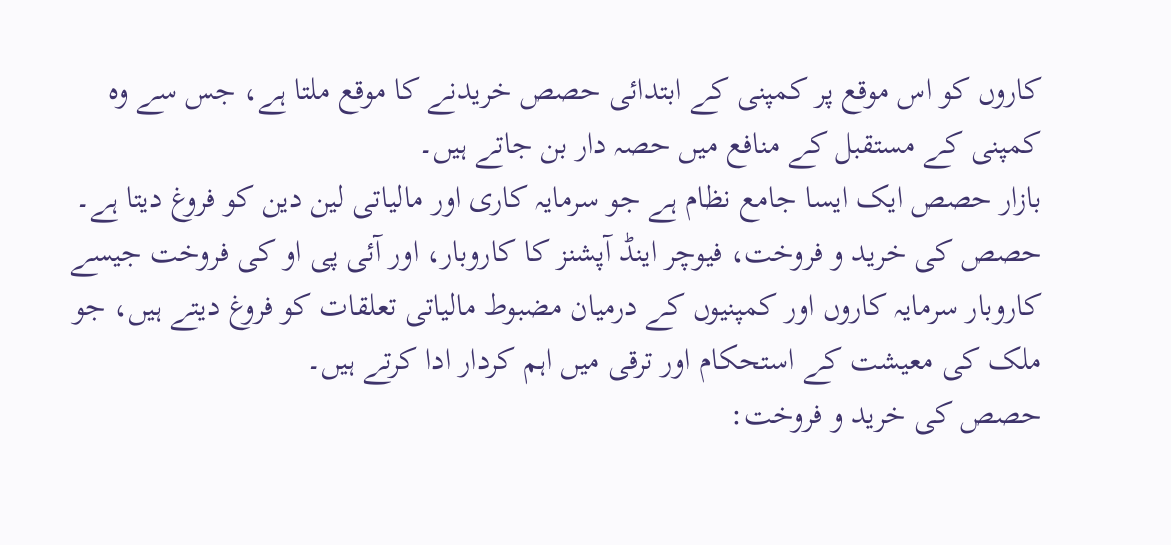کاروں کو اس موقع پر کمپنی کے ابتدائی حصص خریدنے کا موقع ملتا ہے، جس سے وہ کمپنی کے مستقبل کے منافع میں حصہ دار بن جاتے ہیں۔
بازار حصص ایک ایسا جامع نظام ہے جو سرمایہ کاری اور مالیاتی لین دین کو فروغ دیتا ہے۔ حصص کی خرید و فروخت، فیوچر اینڈ آپشنز کا کاروبار، اور آئی پی او کی فروخت جیسے کاروبار سرمایہ کاروں اور کمپنیوں کے درمیان مضبوط مالیاتی تعلقات کو فروغ دیتے ہیں، جو ملک کی معیشت کے استحکام اور ترقی میں اہم کردار ادا کرتے ہیں۔
حصص کی خرید و فروخت: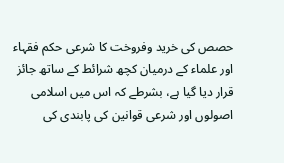حصص کی خرید وفروخت کا شرعی حکم فقہاء اور علماء کے درمیان کچھ شرائط کے ساتھ جائز قرار دیا گیا ہے، بشرطے کہ اس میں اسلامی اصولوں اور شرعی قوانین کی پابندی کی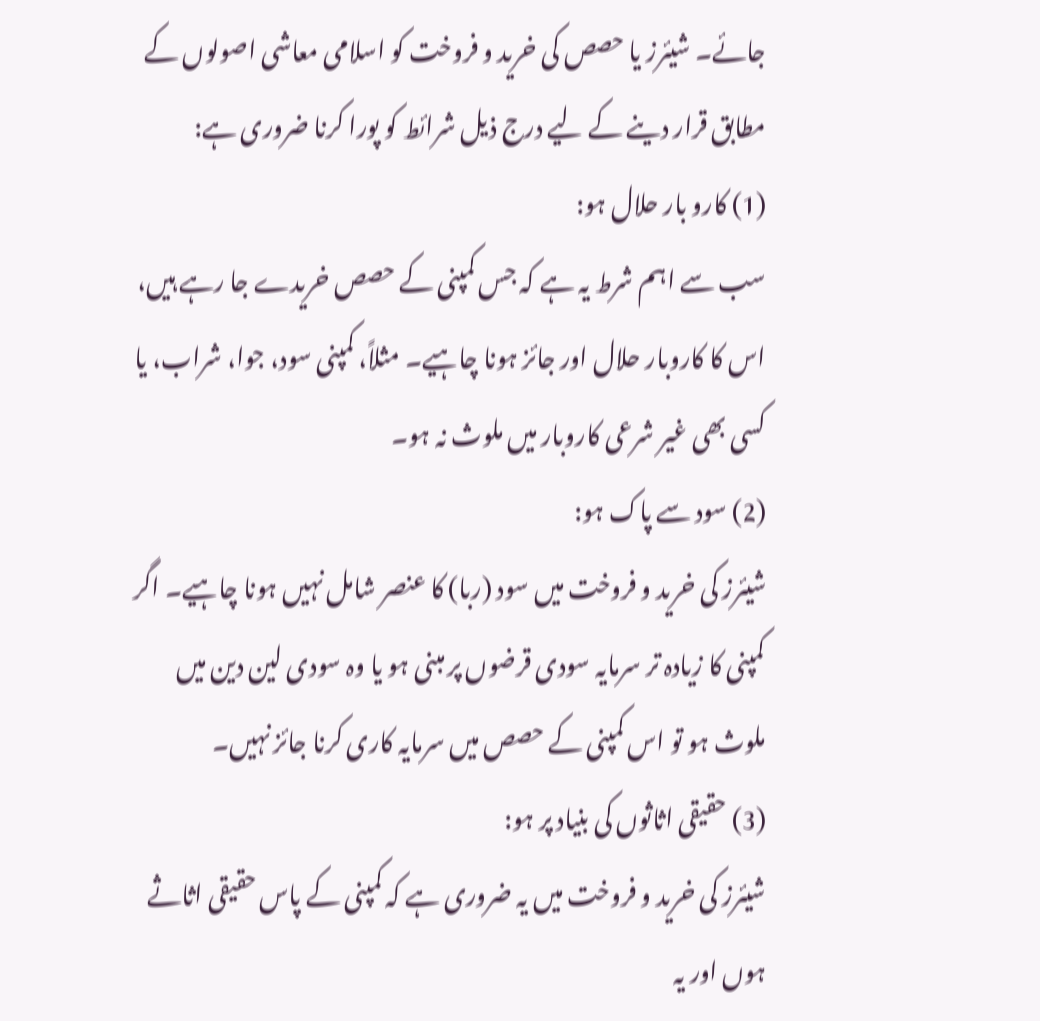جائے۔ شیئرز یا حصص کی خرید و فروخت کو اسلامی معاشی اصولوں کے مطابق قرار دینے کے لیے درج ذیل شرائط کو پورا کرنا ضروری ہے:
(1) کارو بار حلال ہو:
سب سے اہم شرط یہ ہے کہ جس کمپنی کے حصص خریدے جا رہے ہیں، اس کا کاروبار حلال اور جائز ہونا چاہیے۔ مثلاً، کمپنی سود، جوا، شراب، یا کسی بھی غیر شرعی کاروبار میں ملوث نہ ہو۔
(2) سود سے پاک ہو:
شیئرز کی خرید و فروخت میں سود (ربا) کا عنصر شامل نہیں ہونا چاہیے۔ اگر کمپنی کا زیادہ تر سرمایہ سودی قرضوں پر مبنی ہو یا وہ سودی لین دین میں ملوث ہو تو اس کمپنی کے حصص میں سرمایہ کاری کرنا جائز نہیں۔
(3) حقیقی اثاثوں کی بنیاد پر ہو:
شیئرز کی خرید و فروخت میں یہ ضروری ہے کہ کمپنی کے پاس حقیقی اثاثے ہوں اور یہ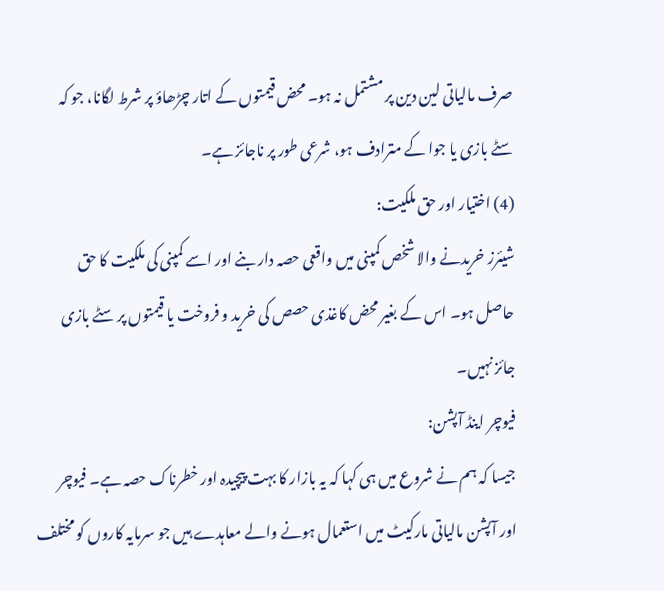صرف مالیاتی لین دین پر مشتمل نہ ہو۔ محض قیمتوں کے اتار چڑھاؤ پر شرط لگانا، جو کہ سٹے بازی یا جوا کے مترادف ہو، شرعی طور پر ناجائز ہے۔
(4) اختیار اور حق ملکیت:
شیئرز خریدنے والا شخص کمپنی میں واقعی حصہ دار بنے اور اسے کمپنی کی ملکیت کا حق حاصل ہو۔ اس کے بغیر محض کاغذی حصص کی خرید و فروخت یا قیمتوں پر سٹے بازی جائز نہیں۔
فیوچر اینڈ آپشن:
جیسا کہ ہم نے شروع میں ہی کہا کہ یہ بازار کا بہت پیچیدہ اور خطرناک حصہ ہے۔ فیوچر اور آپشن مالیاتی مارکیٹ میں استعمال ہونے والے معاہدے ہیں جو سرمایہ کاروں کو مختلف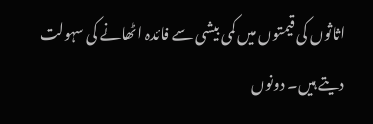اثاثوں کی قیمتوں میں کمی بیشی سے فائدہ اٹھانے کی سہولت دیتے ہیں۔ دونوں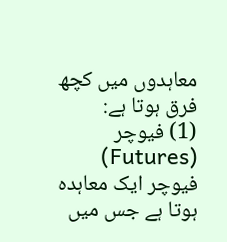معاہدوں میں کچھ فرق ہوتا ہے:
(1) فیوچر (Futures)
فیوچر ایک معاہدہ ہوتا ہے جس میں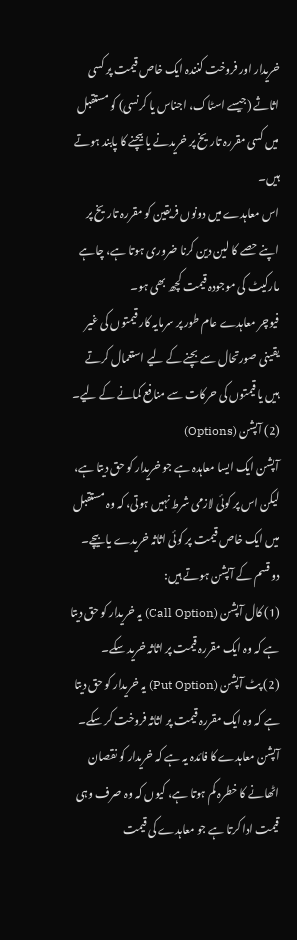خریدار اور فروخت کنندہ ایک خاص قیمت پر کسی اثاثے (جیسے اسٹاک، اجناس یا کرنسی) کو مستقبل میں کسی مقررہ تاریخ پر خریدنے یا بیچنے کا پابند ہوتے ہیں۔
اس معاہدے میں دونوں فریقین کو مقررہ تاریخ پر اپنے حصے کا لین دین کرنا ضروری ہوتا ہے، چاہے مارکیٹ کی موجودہ قیمت کچھ بھی ہو۔
فیوچر معاہدے عام طور پر سرمایہ کار قیمتوں کی غیر یقینی صورتحال سے بچنے کے لیے استعمال کرتے ہیں یا قیمتوں کی حرکات سے منافع کمانے کے لیے۔
(2) آپشن (Options)
آپشن ایک ایسا معاہدہ ہے جو خریدار کو حق دیتا ہے، لیکن اس پر کوئی لازمی شرط نہیں ہوتی، کہ وہ مستقبل میں ایک خاص قیمت پر کوئی اثاثہ خریدے یا بیچے۔
دو قسم کے آپشن ہوتے ہیں:
(1) کال آپشن (Call Option) یہ خریدار کو حق دیتا ہے کہ وہ ایک مقررہ قیمت پر اثاثہ خرید سکے۔
(2) پٹ آپشن (Put Option) یہ خریدار کو حق دیتا ہے کہ وہ ایک مقررہ قیمت پر اثاثہ فروخت کر سکے۔
آپشن معاہدے کا فائدہ یہ ہے کہ خریدار کو نقصان اٹھانے کا خطرہ کم ہوتا ہے، کیوں کہ وہ صرف وہی قیمت ادا کرتا ہے جو معاہدے کی قیمت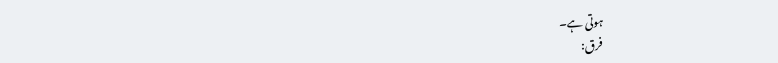ہوتی ہے۔
فرق: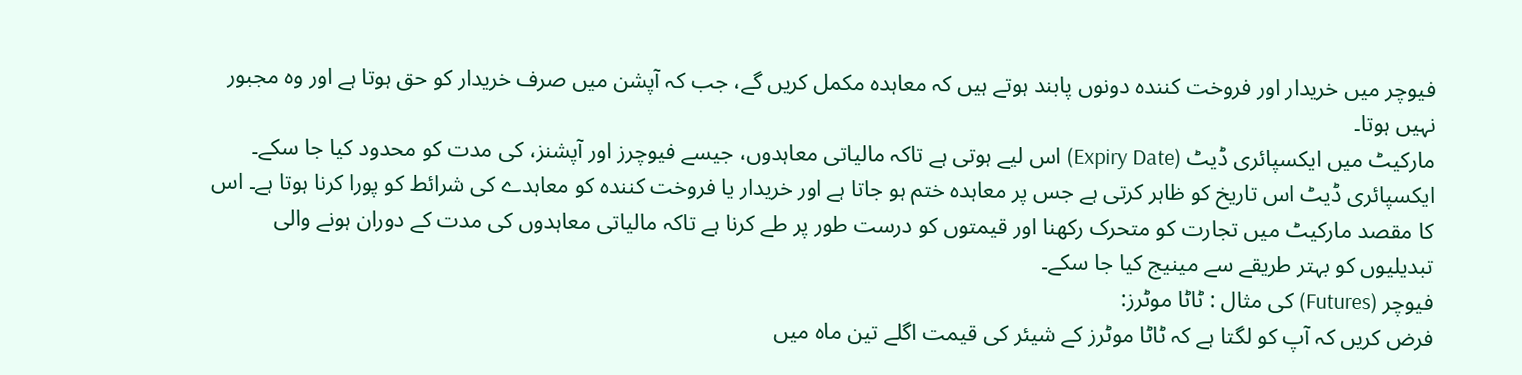فیوچر میں خریدار اور فروخت کنندہ دونوں پابند ہوتے ہیں کہ معاہدہ مکمل کریں گے، جب کہ آپشن میں صرف خریدار کو حق ہوتا ہے اور وہ مجبور نہیں ہوتا۔
مارکیٹ میں ایکسپائری ڈیٹ (Expiry Date) اس لیے ہوتی ہے تاکہ مالیاتی معاہدوں، جیسے فیوچرز اور آپشنز، کی مدت کو محدود کیا جا سکے۔ ایکسپائری ڈیٹ اس تاریخ کو ظاہر کرتی ہے جس پر معاہدہ ختم ہو جاتا ہے اور خریدار یا فروخت کنندہ کو معاہدے کی شرائط کو پورا کرنا ہوتا ہے۔ اس کا مقصد مارکیٹ میں تجارت کو متحرک رکھنا اور قیمتوں کو درست طور پر طے کرنا ہے تاکہ مالیاتی معاہدوں کی مدت کے دوران ہونے والی تبدیلیوں کو بہتر طریقے سے مینیج کیا جا سکے۔
فیوچر (Futures) کی مثال : ٹاٹا موٹرز:
فرض کریں کہ آپ کو لگتا ہے کہ ٹاٹا موٹرز کے شیئر کی قیمت اگلے تین ماہ میں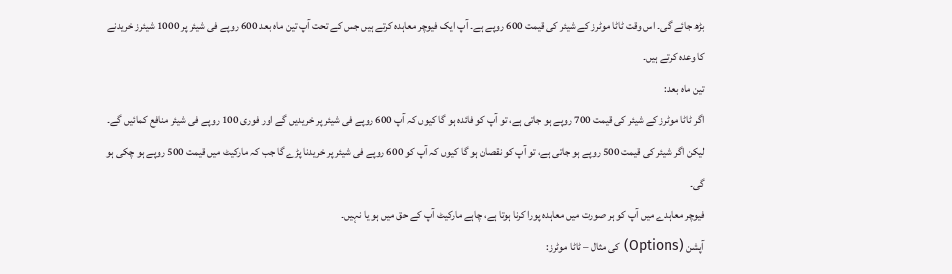بڑھ جائے گی۔ اس وقت ٹاٹا موٹرز کے شیئر کی قیمت 600 روپے ہے۔ آپ ایک فیوچر معاہدہ کرتے ہیں جس کے تحت آپ تین ماہ بعد 600 روپے فی شیئر پر 1000 شیئرز خریدنے کا وعدہ کرتے ہیں۔
تین ماہ بعد:
اگر ٹاٹا موٹرز کے شیئر کی قیمت 700 روپے ہو جاتی ہے، تو آپ کو فائدہ ہو گا کیوں کہ آپ 600 روپے فی شیئر پر خریدیں گے اور فوری 100 روپے فی شیئر منافع کمائیں گے۔ لیکن اگر شیئر کی قیمت 500 روپے ہو جاتی ہے، تو آپ کو نقصان ہو گا کیوں کہ آپ کو 600 روپے فی شیئر پر خریدنا پڑے گا جب کہ مارکیٹ میں قیمت 500 روپے ہو چکی ہو گی۔
فیوچر معاہدے میں آپ کو ہر صورت میں معاہدہ پورا کرنا ہوتا ہے، چاہے مارکیٹ آپ کے حق میں ہو یا نہیں۔
آپشن (Options) کی مثال – ٹاٹا موٹرز: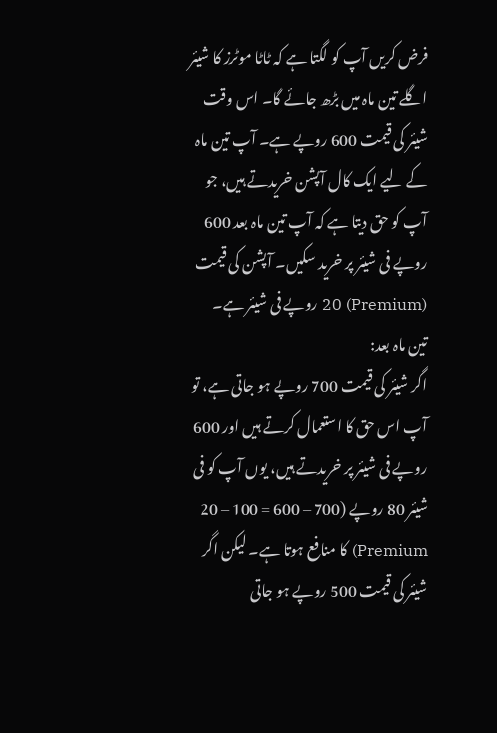فرض کریں آپ کو لگتا ہے کہ ٹاٹا موٹرز کا شیئر اگلے تین ماہ میں بڑھ جائے گا۔ اس وقت شیئر کی قیمت 600 روپے ہے۔ آپ تین ماہ کے لیے ایک کال آپشن خریدتے ہیں، جو آپ کو حق دیتا ہے کہ آپ تین ماہ بعد 600 روپے فی شیئر پر خرید سکیں۔ آپشن کی قیمت (Premium) 20 روپے فی شیئر ہے۔
تین ماہ بعد:
اگر شیئر کی قیمت 700 روپے ہو جاتی ہے، تو آپ اس حق کا استعمال کرتے ہیں اور 600 روپے فی شیئر پر خریدتے ہیں، یوں آپ کو فی شیئر 80 روپے (700 – 600 = 100 – 20 Premium) کا منافع ہوتا ہے۔ لیکن اگر شیئر کی قیمت 500 روپے ہو جاتی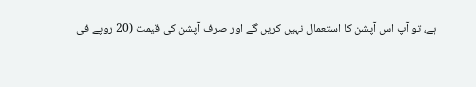ہے، تو آپ اس آپشن کا استعمال نہیں کریں گے اور صرف آپشن کی قیمت (20 روپے فی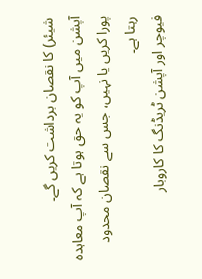شیئر) کا نقصان برداشت کریں گے۔
آپشن میں آپ کو یہ حق ہوتا ہے کہ آپ معاہدہ پورا کریں یا نہیں، جس سے نقصان محدود رہتا ہے۔
فیوچر اور آپشن ٹریڈنگ کا کاروبار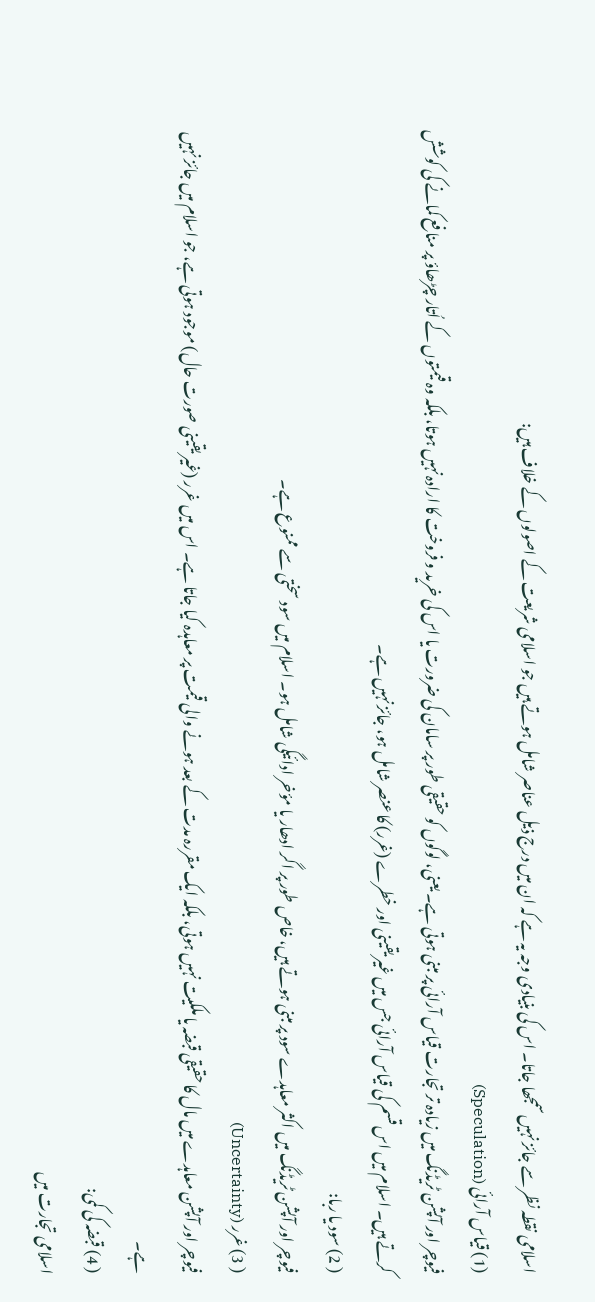اسلامی نقطہ نظر سے جائز نہیں سمجھا جاتا۔ اس کی بنیادی وجہ یہ ہے کہ ان میں درج ذیل عناصر شامل ہوتے ہیں جو اسلامی شریعت کے اصولوں کے خلاف ہیں:
(1) قیاس آرائی (Speculation)
فیوچر اور آپشن ٹریڈنگ میں زیادہ تر تجارت قیاس آرائی پر مبنی ہوتی ہے۔ یعنی، لوگوں کو حقیقی طور پر سامان کی ضرورت یا اس کی خرید و فروخت کا ارادہ نہیں ہوتا، بلکہ وہ قیمتوں کے اُتار چڑھاؤ پر منافع کمانے کی کوشش کرتے ہیں۔ اسلام میں اس قسم کی قیاس آرائی جس میں غیر یقینی اور خطرے (غرر) کا عنصر شامل ہو، جائز نہیں ہے۔
( 2) سود یا ربا:
فیوچر اور آپشن ٹریڈنگ میں اکثر معاہدے سود پر مبنی ہوتے ہیں، خاص طور پر اگر ادھار یا مؤخر ادائیگی شامل ہو۔ اسلام میں سود سختی سے ممنوع ہے۔
( 3) غرر (Uncertainty)
فیوچر اور آپشن معاہدے میں مال کا حقیقی قبضہ یا ملکیت نہیں ہوتی، بلکہ ایک مقررہ مدت کے بعد ہونے والی قیمت پر معاہدہ کیا جاتا ہے۔ اس میں غرر (غیر یقینی صورت حال) موجود ہوتی ہے، جو اسلام میں جائز نہیں ہے۔
( 4) قبضہ کی کمی:
اسلامی تجارت میں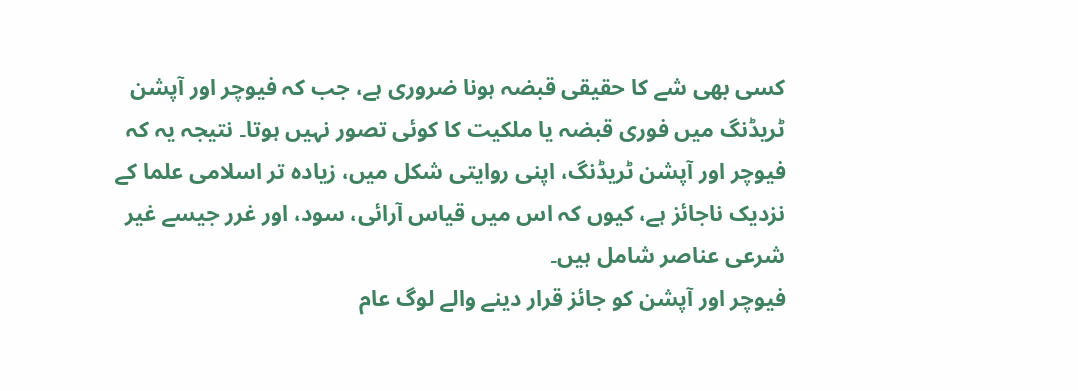کسی بھی شے کا حقیقی قبضہ ہونا ضروری ہے، جب کہ فیوچر اور آپشن ٹریڈنگ میں فوری قبضہ یا ملکیت کا کوئی تصور نہیں ہوتا۔ نتیجہ یہ کہ فیوچر اور آپشن ٹریڈنگ، اپنی روایتی شکل میں، زیادہ تر اسلامی علما کے نزدیک ناجائز ہے، کیوں کہ اس میں قیاس آرائی، سود، اور غرر جیسے غیر شرعی عناصر شامل ہیں۔
فیوچر اور آپشن کو جائز قرار دینے والے لوگ عام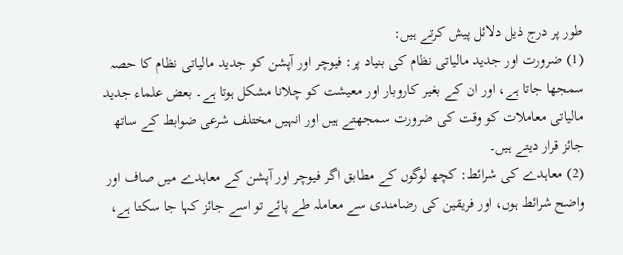طور پر درج ذیل دلائل پیش کرتے ہیں:
(1) ضرورت اور جدید مالیاتی نظام کی بنیاد پر: فیوچر اور آپشن کو جدید مالیاتی نظام کا حصہ سمجھا جاتا ہے، اور ان کے بغیر کاروبار اور معیشت کو چلانا مشکل ہوتا ہے۔ بعض علماء جدید مالیاتی معاملات کو وقت کی ضرورت سمجھتے ہیں اور انہیں مختلف شرعی ضوابط کے ساتھ جائز قرار دیتے ہیں۔
(2) معاہدے کی شرائط: کچھ لوگوں کے مطابق اگر فیوچر اور آپشن کے معاہدے میں صاف اور واضح شرائط ہوں، اور فریقین کی رضامندی سے معاملہ طے پائے تو اسے جائز کہا جا سکتا ہے،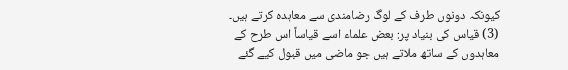کیونکہ دونوں طرف کے لوگ رضامندی سے معاہدہ کرتے ہیں۔
(3) قیاس کی بنیاد پر: بعض علماء اسے قیاساً اس طرح کے معاہدوں کے ساتھ ملاتے ہیں جو ماضی میں قبول کیے گئے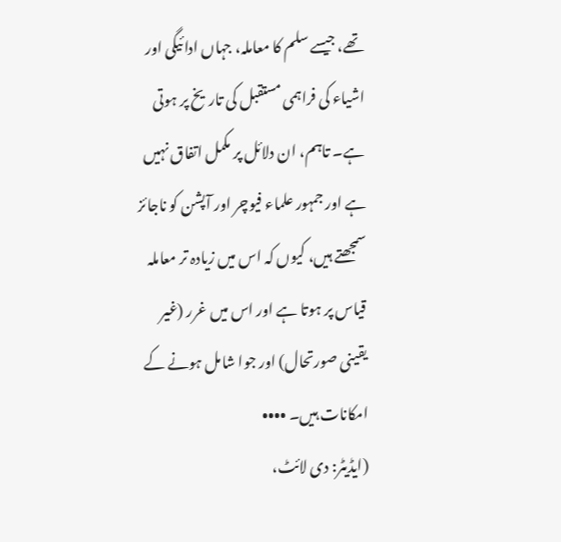تھے، جیسے سلم کا معاملہ، جہاں ادائیگی اور اشیاء کی فراہمی مستقبل کی تاریخ پر ہوتی ہے۔ تاہم، ان دلائل پر مکمل اتفاق نہیں ہے اور جمہور علماء فیوچر اور آپشن کو ناجائز سمجھتے ہیں، کیوں کہ اس میں زیادہ تر معاملہ قیاس پر ہوتا ہے اور اس میں غرر (غیر یقینی صورتحال) اور جوا شامل ہونے کے امکانات ہیں۔ ••••
(ایڈیٹر: دی لائٹ،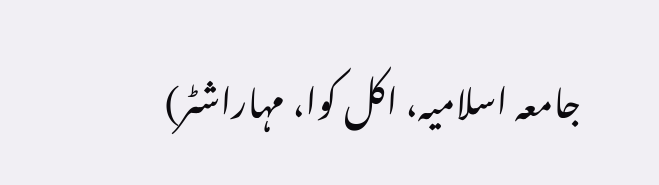جامعہ اسلامیہ، اکل کوا، مہاراشٹر)